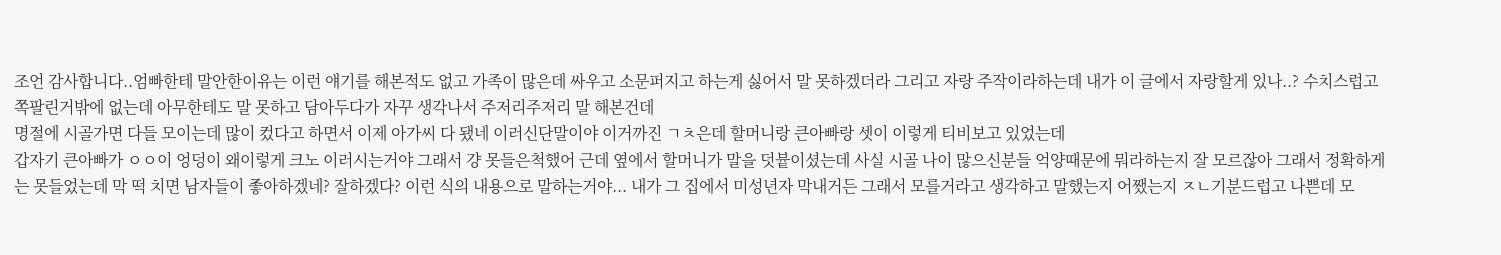조언 감사합니다..엄빠한테 말안한이유는 이런 얘기를 해본적도 없고 가족이 많은데 싸우고 소문퍼지고 하는게 싫어서 말 못하겠더라 그리고 자랑 주작이라하는데 내가 이 글에서 자랑할게 있나..? 수치스럽고 쪽팔린거밖에 없는데 아무한테도 말 못하고 담아두다가 자꾸 생각나서 주저리주저리 말 해본건데
명절에 시골가면 다들 모이는데 많이 컸다고 하면서 이제 아가씨 다 됐네 이러신단말이야 이거까진 ㄱㅊ은데 할머니랑 큰아빠랑 셋이 이렇게 티비보고 있었는데
갑자기 큰아빠가 ㅇㅇ이 엉덩이 왜이렇게 크노 이러시는거야 그래서 걍 못들은척했어 근데 옆에서 할머니가 말을 덧븉이셨는데 사실 시골 나이 많으신분들 억양때문에 뭐라하는지 잘 모르잖아 그래서 정확하게는 못들었는데 막 떡 치면 남자들이 좋아하겠네? 잘하겠다? 이런 식의 내용으로 말하는거야... 내가 그 집에서 미성년자 막내거든 그래서 모를거라고 생각하고 말했는지 어쨌는지 ㅈㄴ기분드럽고 나쁜데 모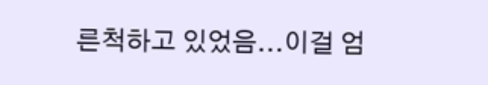른척하고 있었음...이걸 엄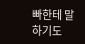빠한테 말하기도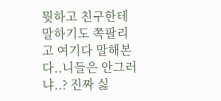뭣하고 친구한테 말하기도 쪽팔리고 여기다 말해본다..니들은 안그러냐..? 진짜 싫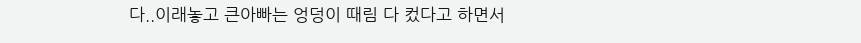다..이래놓고 큰아빠는 엉덩이 때림 다 컸다고 하면서